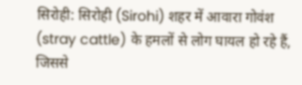सिरोही: सिरोही (Sirohi) शहर में आवारा गोवंश (stray cattle) के हमलों से लोग घायल हो रहे हैं, जिससे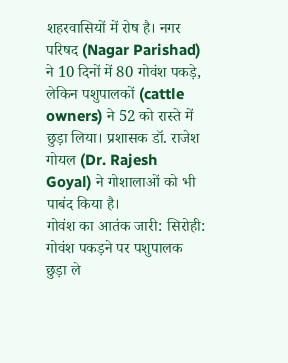शहरवासियों में रोष है। नगर परिषद (Nagar Parishad) ने 10 दिनों में 80 गोवंश पकड़े, लेकिन पशुपालकों (cattle owners) ने 52 को रास्ते में छुड़ा लिया। प्रशासक डॉ. राजेश गोयल (Dr. Rajesh Goyal) ने गोशालाओं को भी पाबंद किया है।
गोवंश का आतंक जारी: सिरोही: गोवंश पकड़ने पर पशुपालक छुड़ा ले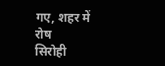गए, शहर में रोष
सिरोही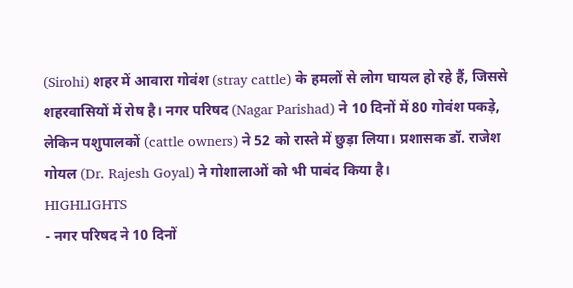(Sirohi) शहर में आवारा गोवंश (stray cattle) के हमलों से लोग घायल हो रहे हैं, जिससे शहरवासियों में रोष है। नगर परिषद (Nagar Parishad) ने 10 दिनों में 80 गोवंश पकड़े, लेकिन पशुपालकों (cattle owners) ने 52 को रास्ते में छुड़ा लिया। प्रशासक डॉ. राजेश गोयल (Dr. Rajesh Goyal) ने गोशालाओं को भी पाबंद किया है।
HIGHLIGHTS
- नगर परिषद ने 10 दिनों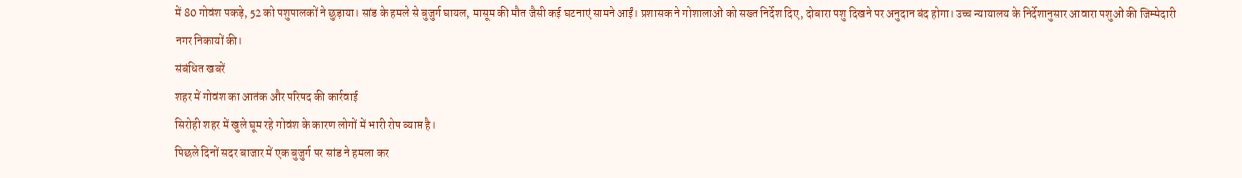में 80 गोवंश पकड़े, 52 को पशुपालकों ने छुड़ाया। सांड के हमले से बुजुर्ग घायल, मासूम की मौत जैसी कई घटनाएं सामने आईं। प्रशासक ने गोशालाओं को सख्त निर्देश दिए, दोबारा पशु दिखने पर अनुदान बंद होगा। उच्च न्यायालय के निर्देशानुसार आवारा पशुओं की जिम्मेदारी नगर निकायों की।
संबंधित खबरें
शहर में गोवंश का आतंक और परिषद की कार्रवाई
सिरोही शहर में खुले घूम रहे गोवंश के कारण लोगों में भारी रोष व्याप्त है।
पिछले दिनों सदर बाजार में एक बुजुर्ग पर सांड ने हमला कर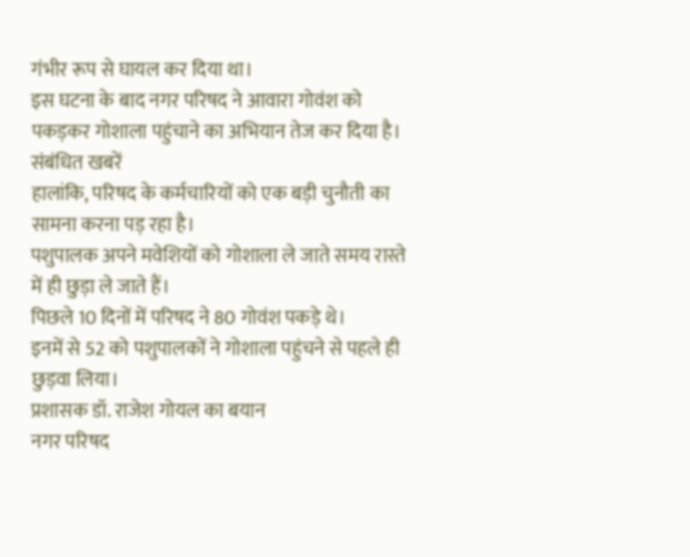गंभीर रूप से घायल कर दिया था।
इस घटना के बाद नगर परिषद ने आवारा गोवंश को पकड़कर गोशाला पहुंचाने का अभियान तेज कर दिया है।
संबंधित खबरें
हालांकि, परिषद के कर्मचारियों को एक बड़ी चुनौती का सामना करना पड़ रहा है।
पशुपालक अपने मवेशियों को गोशाला ले जाते समय रास्ते में ही छुड़ा ले जाते हैं।
पिछले 10 दिनों में परिषद ने 80 गोवंश पकड़े थे।
इनमें से 52 को पशुपालकों ने गोशाला पहुंचने से पहले ही छुड़वा लिया।
प्रशासक डॉ. राजेश गोयल का बयान
नगर परिषद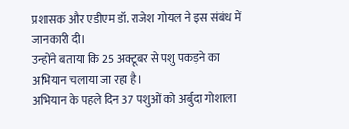प्रशासक और एडीएम डॉ. राजेश गोयल ने इस संबंध में जानकारी दी।
उन्होंने बताया कि 25 अक्टूबर से पशु पकड़ने का अभियान चलाया जा रहा है।
अभियान के पहले दिन 37 पशुओं को अर्बुदा गोशाला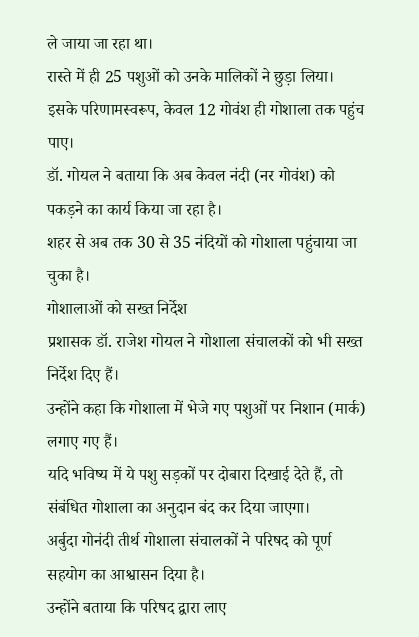ले जाया जा रहा था।
रास्ते में ही 25 पशुओं को उनके मालिकों ने छुड़ा लिया।
इसके परिणामस्वरूप, केवल 12 गोवंश ही गोशाला तक पहुंच पाए।
डॉ. गोयल ने बताया कि अब केवल नंदी (नर गोवंश) को पकड़ने का कार्य किया जा रहा है।
शहर से अब तक 30 से 35 नंदियों को गोशाला पहुंचाया जा चुका है।
गोशालाओं को सख्त निर्देश
प्रशासक डॉ. राजेश गोयल ने गोशाला संचालकों को भी सख्त निर्देश दिए हैं।
उन्होंने कहा कि गोशाला में भेजे गए पशुओं पर निशान (मार्क) लगाए गए हैं।
यदि भविष्य में ये पशु सड़कों पर दोबारा दिखाई देते हैं, तो संबंधित गोशाला का अनुदान बंद कर दिया जाएगा।
अर्बुदा गोनंदी तीर्थ गोशाला संचालकों ने परिषद को पूर्ण सहयोग का आश्वासन दिया है।
उन्होंने बताया कि परिषद द्वारा लाए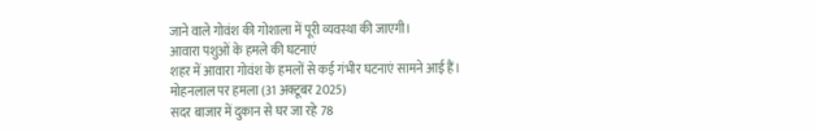जाने वाले गोवंश की गोशाला में पूरी व्यवस्था की जाएगी।
आवारा पशुओं के हमले की घटनाएं
शहर में आवारा गोवंश के हमलों से कई गंभीर घटनाएं सामने आई हैं।
मोहनलाल पर हमला (31 अक्टूबर 2025)
सदर बाजार में दुकान से घर जा रहे 78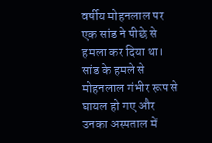वर्षीय मोहनलाल पर एक सांड ने पीछे से हमला कर दिया था।
सांड के हमले से मोहनलाल गंभीर रूप से घायल हो गए और उनका अस्पताल में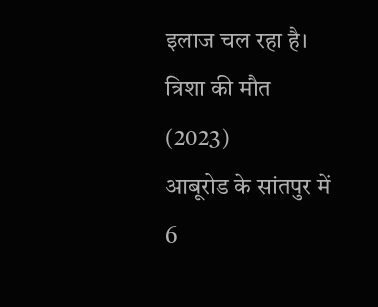इलाज चल रहा है।
त्रिशा की मौत (2023)
आबूरोड के सांतपुर में 6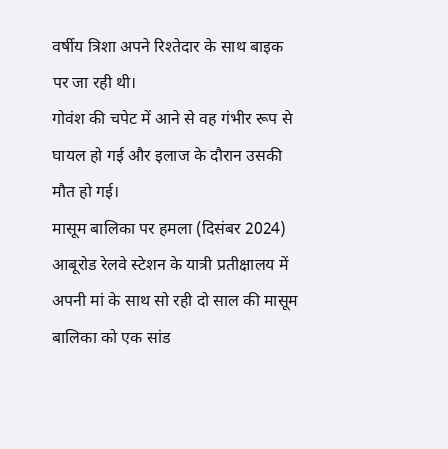वर्षीय त्रिशा अपने रिश्तेदार के साथ बाइक पर जा रही थी।
गोवंश की चपेट में आने से वह गंभीर रूप से घायल हो गई और इलाज के दौरान उसकी मौत हो गई।
मासूम बालिका पर हमला (दिसंबर 2024)
आबूरोड रेलवे स्टेशन के यात्री प्रतीक्षालय में अपनी मां के साथ सो रही दो साल की मासूम बालिका को एक सांड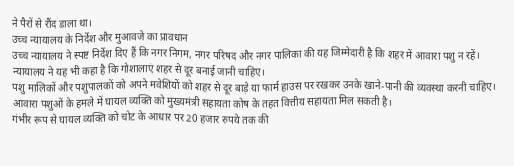ने पैरों से रौंद डाला था।
उच्च न्यायालय के निर्देश और मुआवजे का प्रावधान
उच्च न्यायालय ने स्पष्ट निर्देश दिए हैं कि नगर निगम, नगर परिषद और नगर पालिका की यह जिम्मेदारी है कि शहर में आवारा पशु न रहें।
न्यायालय ने यह भी कहा है कि गोशालाएं शहर से दूर बनाई जानी चाहिए।
पशु मालिकों और पशुपालकों को अपने मवेशियों को शहर से दूर बाड़े या फार्म हाउस पर रखकर उनके खाने-पानी की व्यवस्था करनी चाहिए।
आवारा पशुओं के हमले में घायल व्यक्ति को मुख्यमंत्री सहायता कोष के तहत वित्तीय सहायता मिल सकती है।
गंभीर रूप से घायल व्यक्ति को चोट के आधार पर 20 हजार रुपये तक की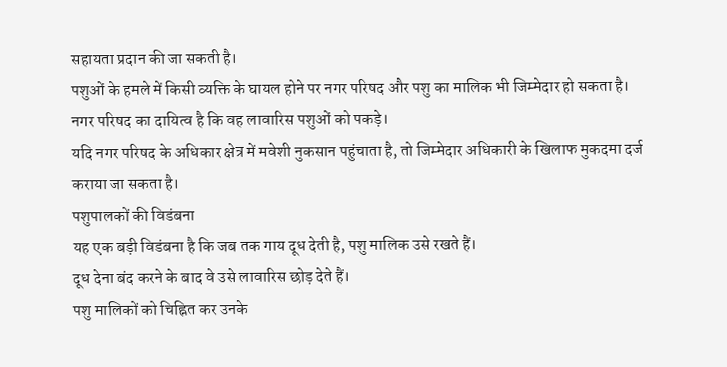सहायता प्रदान की जा सकती है।
पशुओं के हमले में किसी व्यक्ति के घायल होने पर नगर परिषद और पशु का मालिक भी जिम्मेदार हो सकता है।
नगर परिषद का दायित्व है कि वह लावारिस पशुओं को पकड़े।
यदि नगर परिषद के अधिकार क्षेत्र में मवेशी नुकसान पहुंचाता है, तो जिम्मेदार अधिकारी के खिलाफ मुकदमा दर्ज कराया जा सकता है।
पशुपालकों की विडंबना
यह एक बड़ी विडंबना है कि जब तक गाय दूध देती है, पशु मालिक उसे रखते हैं।
दूध देना बंद करने के बाद वे उसे लावारिस छोड़ देते हैं।
पशु मालिकों को चिह्नित कर उनके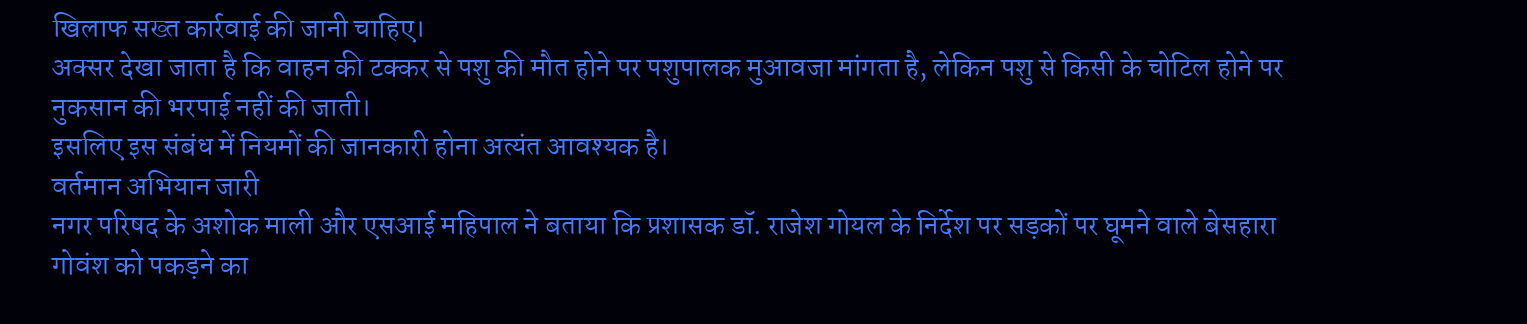खिलाफ सख्त कार्रवाई की जानी चाहिए।
अक्सर देखा जाता है कि वाहन की टक्कर से पशु की मौत होने पर पशुपालक मुआवजा मांगता है, लेकिन पशु से किसी के चोटिल होने पर नुकसान की भरपाई नहीं की जाती।
इसलिए इस संबंध में नियमों की जानकारी होना अत्यंत आवश्यक है।
वर्तमान अभियान जारी
नगर परिषद के अशोक माली और एसआई महिपाल ने बताया कि प्रशासक डॉ. राजेश गोयल के निर्देश पर सड़कों पर घूमने वाले बेसहारा गोवंश को पकड़ने का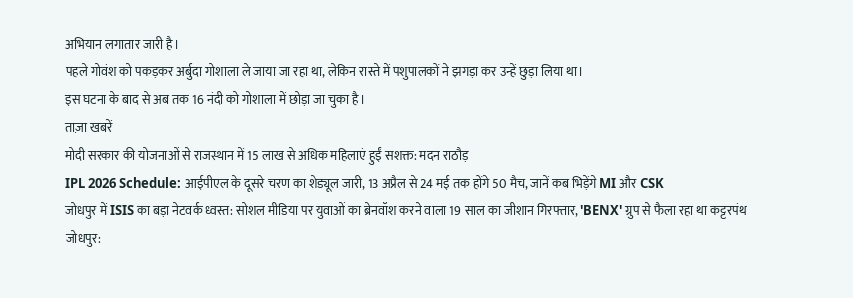अभियान लगातार जारी है।
पहले गोवंश को पकड़कर अर्बुदा गोशाला ले जाया जा रहा था, लेकिन रास्ते में पशुपालकों ने झगड़ा कर उन्हें छुड़ा लिया था।
इस घटना के बाद से अब तक 16 नंदी को गोशाला में छोड़ा जा चुका है।
ताज़ा खबरें
मोदी सरकार की योजनाओं से राजस्थान में 15 लाख से अधिक महिलाएं हुईं सशक्त: मदन राठौड़
IPL 2026 Schedule: आईपीएल के दूसरे चरण का शेड्यूल जारी, 13 अप्रैल से 24 मई तक होंगे 50 मैच, जानें कब भिड़ेंगे MI और CSK
जोधपुर में ISIS का बड़ा नेटवर्क ध्वस्त: सोशल मीडिया पर युवाओं का ब्रेनवॉश करने वाला 19 साल का जीशान गिरफ्तार, 'BENX' ग्रुप से फैला रहा था कट्टरपंथ
जोधपुर: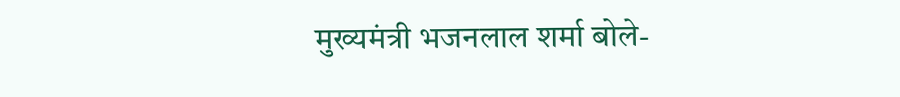मुख्यमंत्री भजनलाल शर्मा बोले-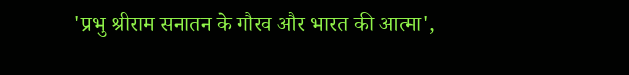'प्रभु श्रीराम सनातन के गौरव और भारत की आत्मा',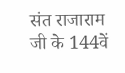संत राजाराम जी के 144वें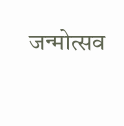जन्मोत्सव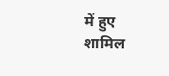में हुए शामिल